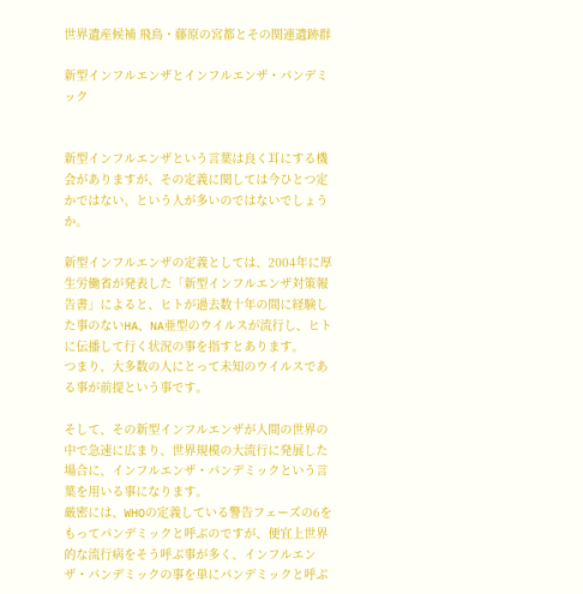世界遺産候補 飛鳥・藤原の宮都とその関連遺跡群

新型インフルエンザとインフルエンザ・パンデミック


新型インフルエンザという言葉は良く耳にする機会がありますが、その定義に関しては今ひとつ定かではない、という人が多いのではないでしょうか。

新型インフルエンザの定義としては、2004年に厚生労働省が発表した「新型インフルエンザ対策報告書」によると、ヒトが過去数十年の間に経験した事のないHA、NA亜型のウイルスが流行し、ヒトに伝播して行く状況の事を指すとあります。
つまり、大多数の人にとって未知のウイルスである事が前提という事です。

そして、その新型インフルエンザが人間の世界の中で急速に広まり、世界規模の大流行に発展した場合に、インフルエンザ・パンデミックという言葉を用いる事になります。
厳密には、WHOの定義している警告フェーズの6をもってパンデミックと呼ぶのですが、便宜上世界的な流行病をそう呼ぶ事が多く、インフルエンザ・パンデミックの事を単にパンデミックと呼ぶ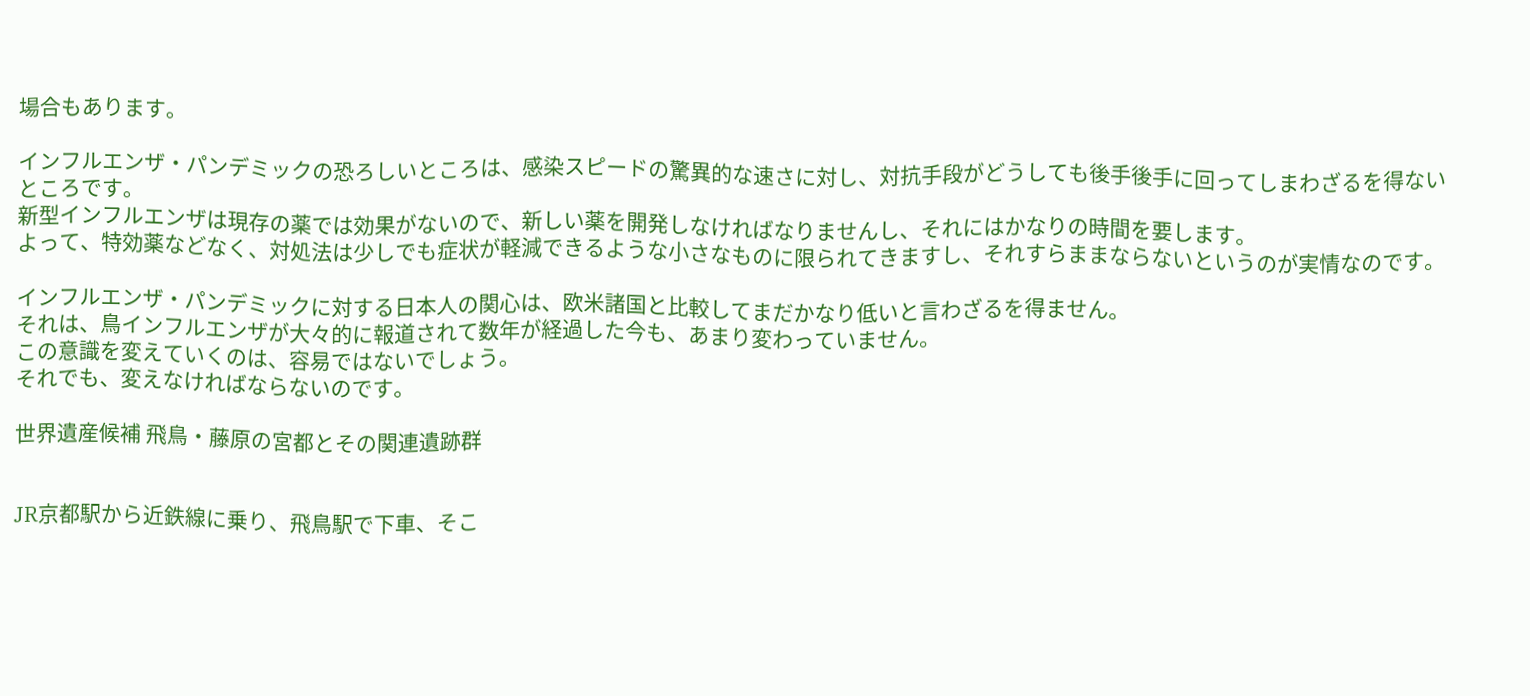場合もあります。

インフルエンザ・パンデミックの恐ろしいところは、感染スピードの驚異的な速さに対し、対抗手段がどうしても後手後手に回ってしまわざるを得ないところです。
新型インフルエンザは現存の薬では効果がないので、新しい薬を開発しなければなりませんし、それにはかなりの時間を要します。
よって、特効薬などなく、対処法は少しでも症状が軽減できるような小さなものに限られてきますし、それすらままならないというのが実情なのです。

インフルエンザ・パンデミックに対する日本人の関心は、欧米諸国と比較してまだかなり低いと言わざるを得ません。
それは、鳥インフルエンザが大々的に報道されて数年が経過した今も、あまり変わっていません。
この意識を変えていくのは、容易ではないでしょう。
それでも、変えなければならないのです。

世界遺産候補 飛鳥・藤原の宮都とその関連遺跡群


JR京都駅から近鉄線に乗り、飛鳥駅で下車、そこ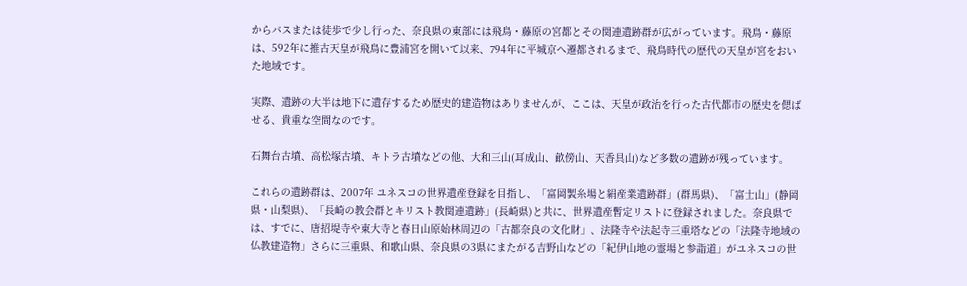からバスまたは徒歩で少し行った、奈良県の東部には飛鳥・藤原の宮都とその関連遺跡群が広がっています。飛鳥・藤原は、592年に推古天皇が飛鳥に豊浦宮を開いて以来、794年に平城京へ遷都されるまで、飛鳥時代の歴代の天皇が宮をおいた地域です。

実際、遺跡の大半は地下に遺存するため歴史的建造物はありませんが、ここは、天皇が政治を行った古代都市の歴史を偲ばせる、貴重な空間なのです。

石舞台古墳、高松塚古墳、キトラ古墳などの他、大和三山(耳成山、畝傍山、天香具山)など多数の遺跡が残っています。

これらの遺跡群は、2007年 ユネスコの世界遺産登録を目指し、「富岡製糸場と絹産業遺跡群」(群馬県)、「富士山」(静岡県・山梨県)、「長崎の教会群とキリスト教関連遺跡」(長崎県)と共に、世界遺産暫定リストに登録されました。奈良県では、すでに、唐招堤寺や東大寺と春日山原始林周辺の「古都奈良の文化財」、法隆寺や法起寺三重塔などの「法隆寺地域の仏教建造物」さらに三重県、和歌山県、奈良県の3県にまたがる吉野山などの「紀伊山地の霊場と参詣道」がユネスコの世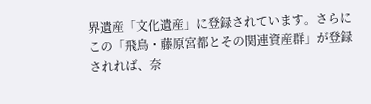界遺産「文化遺産」に登録されています。さらにこの「飛鳥・藤原宮都とその関連資産群」が登録されれば、奈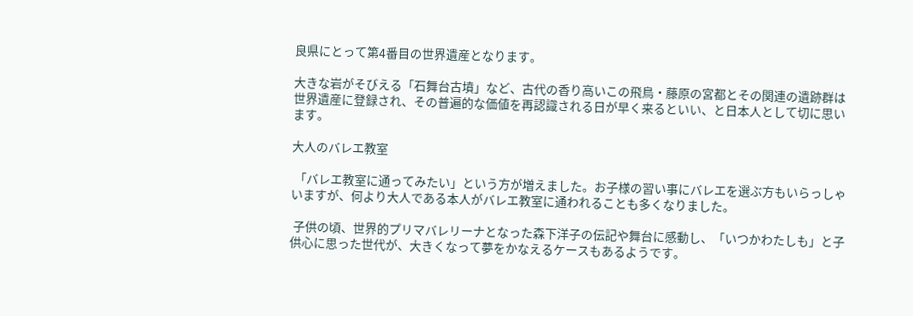良県にとって第4番目の世界遺産となります。

大きな岩がそびえる「石舞台古墳」など、古代の香り高いこの飛鳥・藤原の宮都とその関連の遺跡群は世界遺産に登録され、その普遍的な価値を再認識される日が早く来るといい、と日本人として切に思います。

大人のバレエ教室

 「バレエ教室に通ってみたい」という方が増えました。お子様の習い事にバレエを選ぶ方もいらっしゃいますが、何より大人である本人がバレエ教室に通われることも多くなりました。

 子供の頃、世界的プリマバレリーナとなった森下洋子の伝記や舞台に感動し、「いつかわたしも」と子供心に思った世代が、大きくなって夢をかなえるケースもあるようです。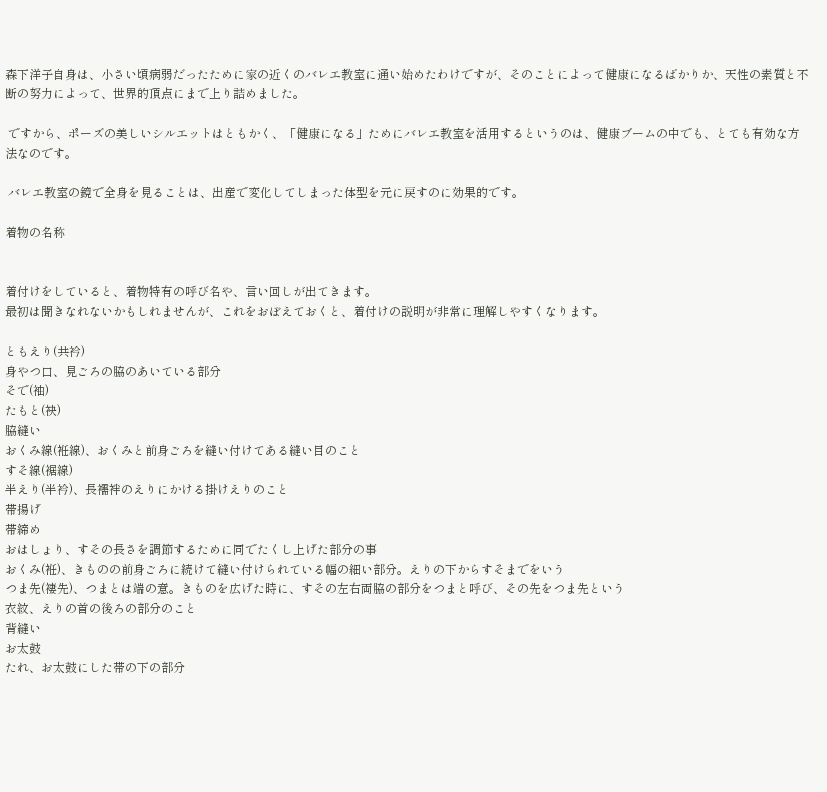森下洋子自身は、小さい頃病弱だったために家の近くのバレエ教室に通い始めたわけですが、そのことによって健康になるばかりか、天性の素質と不断の努力によって、世界的頂点にまで上り詰めました。

 ですから、ポーズの美しいシルエットはともかく、「健康になる」ためにバレエ教室を活用するというのは、健康ブームの中でも、とても有効な方法なのです。

 バレエ教室の鏡で全身を見ることは、出産で変化してしまった体型を元に戻すのに効果的です。

着物の名称


着付けをしていると、着物特有の呼び名や、言い回しが出てきます。
最初は聞きなれないかもしれませんが、これをおぼえておくと、着付けの説明が非常に理解しやすくなります。

ともえり(共衿)
身やつ口、見ごろの脇のあいている部分
そで(袖)
たもと(袂)
脇縫い
おくみ線(袵線)、おくみと前身ごろを縫い付けてある縫い目のこと
すそ線(裾線)
半えり(半衿)、長襦袢のえりにかける掛けえりのこと
帯揚げ
帯締め
おはしょり、すその長さを調節するために同でたくし上げた部分の事
おくみ(袵)、きものの前身ごろに続けて縫い付けられている幅の細い部分。えりの下からすそまでをいう
つま先(褄先)、つまとは端の意。きものを広げた時に、すその左右両脇の部分をつまと呼び、その先をつま先という
衣紋、えりの首の後ろの部分のこと
背縫い
お太鼓
たれ、お太鼓にした帯の下の部分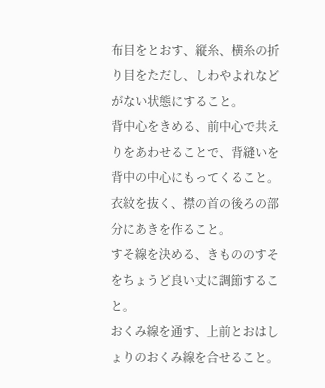布目をとおす、縦糸、横糸の折り目をただし、しわやよれなどがない状態にすること。
背中心をきめる、前中心で共えりをあわせることで、背縫いを背中の中心にもってくること。
衣紋を抜く、襟の首の後ろの部分にあきを作ること。
すそ線を決める、きもののすそをちょうど良い丈に調節すること。
おくみ線を通す、上前とおはしょりのおくみ線を合せること。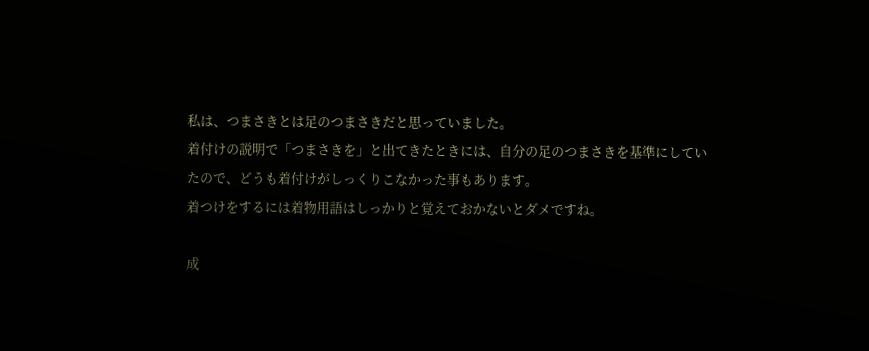私は、つまさきとは足のつまさきだと思っていました。
着付けの説明で「つまさきを」と出てきたときには、自分の足のつまさきを基準にしていたので、どうも着付けがしっくりこなかった事もあります。
着つけをするには着物用語はしっかりと覚えておかないとダメですね。

成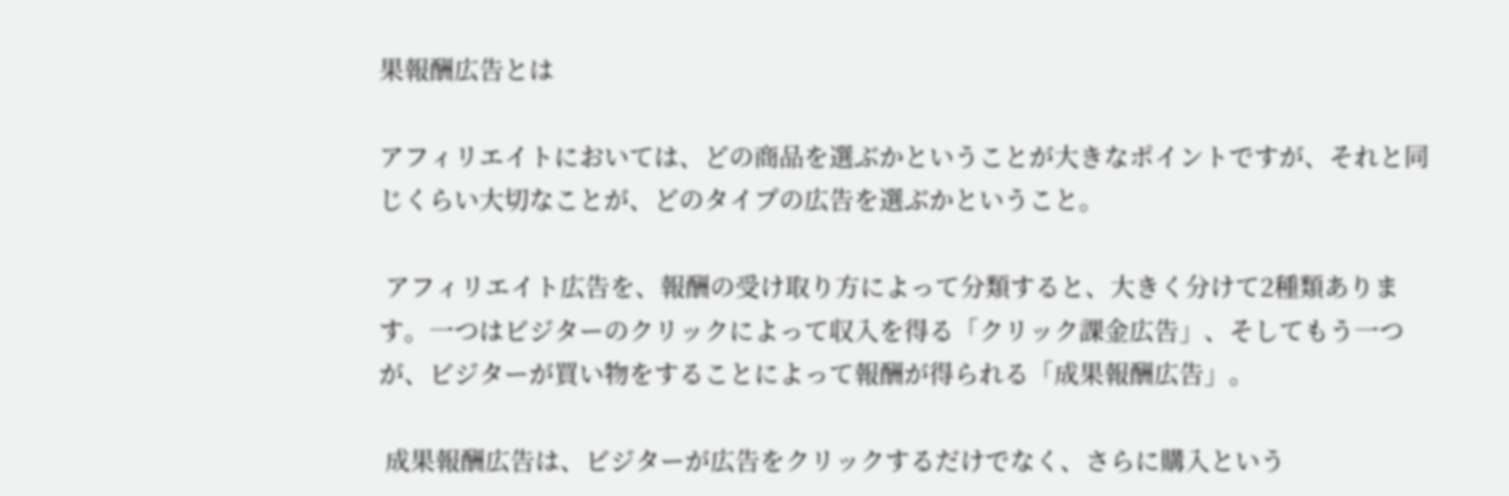果報酬広告とは

アフィリエイトにおいては、どの商品を選ぶかということが大きなポイントですが、それと同じくらい大切なことが、どのタイプの広告を選ぶかということ。

 アフィリエイト広告を、報酬の受け取り方によって分類すると、大きく分けて2種類あります。一つはビジターのクリックによって収入を得る「クリック課金広告」、そしてもう一つが、ビジターが買い物をすることによって報酬が得られる「成果報酬広告」。

 成果報酬広告は、ビジターが広告をクリックするだけでなく、さらに購入という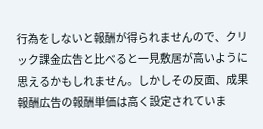行為をしないと報酬が得られませんので、クリック課金広告と比べると一見敷居が高いように思えるかもしれません。しかしその反面、成果報酬広告の報酬単価は高く設定されていま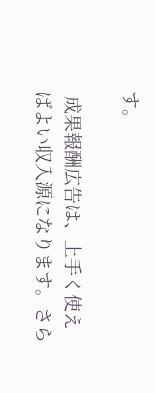す。

 成果報酬広告は、上手く使えばよい収入源になります。さら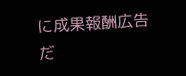に成果報酬広告だ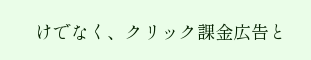けでなく、クリック課金広告と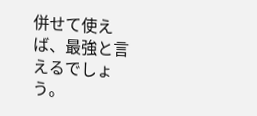併せて使えば、最強と言えるでしょう。